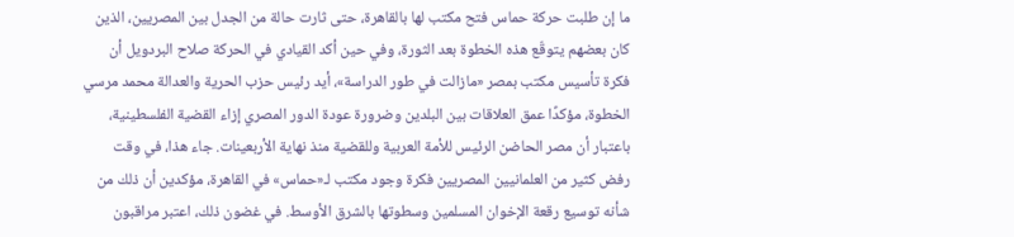ما إن طلبت حركة حماس فتح مكتب لها بالقاهرة، حتى ثارت حالة من الجدل بين المصريين، الذين كان بعضهم يتوقّع هذه الخطوة بعد الثورة، وفي حين أكد القيادي في الحركة صلاح البردويل أن فكرة تأسيس مكتب بمصر «مازالت في طور الدراسة»، أيد رئيس حزب الحرية والعدالة محمد مرسي الخطوة، مؤكدًا عمق العلاقات بين البلدين وضرورة عودة الدور المصري إزاء القضية الفلسطينية، باعتبار أن مصر الحاضن الرئيس للأمة العربية وللقضية منذ نهاية الأربعينات. جاء هذا، في وقت رفض كثير من العلمانيين المصريين فكرة وجود مكتب لـ«حماس» في القاهرة، مؤكدين أن ذلك من شأنه توسيع رقعة الإخوان المسلمين وسطوتها بالشرق الأوسط. في غضون ذلك، اعتبر مراقبون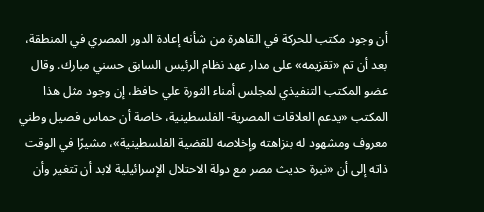أن وجود مكتب للحركة في القاهرة من شأنه إعادة الدور المصري في المنطقة، بعد أن تم «تقزيمه» على مدار عهد نظام الرئيس السابق حسني مبارك. وقال عضو المكتب التنفيذي لمجلس أمناء الثورة علي حافظ، إن وجود مثل هذا المكتب «يدعم العلاقات المصرية- الفلسطينية، خاصة أن حماس فصيل وطني معروف ومشهود له بنزاهته وإخلاصه للقضية الفلسطينية»، مشيرًا في الوقت ذاته إلى أن «نبرة حديث مصر مع دولة الاحتلال الإسرائيلية لابد أن تتغير وأن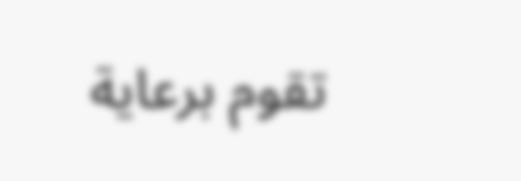تقوم برعاية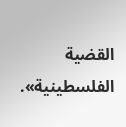القضية الفلسطينية».